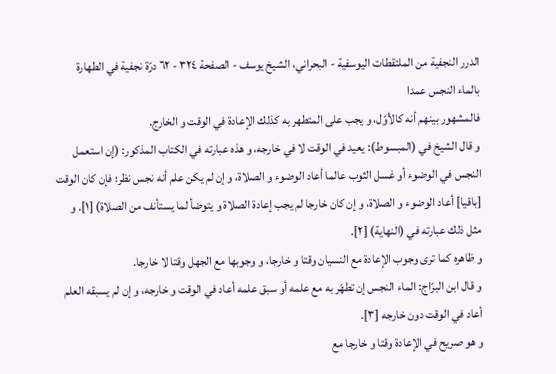الدرر النجفية من الملتقطات اليوسفية - البحراني، الشيخ يوسف - الصفحة ٣٢٤ - ٦٢ درّة نجفية في الطهارة بالماء النجس عمدا
فالمشهور بينهم أنه كالأوّل، و يجب على المتطهر به كذلك الإعادة في الوقت و الخارج.
و قال الشيخ في (المبسوط): يعيد في الوقت لا في خارجه، و هذه عبارته في الكتاب المذكور: (إن استعمل النجس في الوضوء أو غسل الثوب عالما أعاد الوضوء و الصلاة، و إن لم يكن علم أنه نجس نظر؛ فإن كان الوقت [باقيا] أعاد الوضوء و الصلاة، و إن كان خارجا لم يجب إعادة الصلاة و يتوضأ لما يستأنف من الصلاة) [١]. و مثل ذلك عبارته في (النهاية) [٢].
و ظاهره كما ترى وجوب الإعادة مع النسيان وقتا و خارجا، و وجوبها مع الجهل وقتا لا خارجا.
و قال ابن البرّاج: الماء النجس إن تطهّر به مع علمه أو سبق علمه أعاد في الوقت و خارجه، و إن لم يسبقه العلم أعاد في الوقت دون خارجه [٣].
و هو صريح في الإعادة وقتا و خارجا مع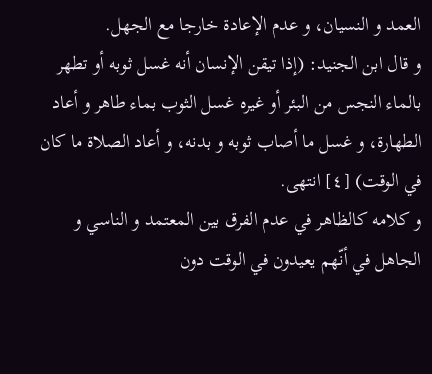العمد و النسيان، و عدم الإعادة خارجا مع الجهل.
و قال ابن الجنيد: (إذا تيقن الإنسان أنه غسل ثوبه أو تطهر بالماء النجس من البئر أو غيره غسل الثوب بماء طاهر و أعاد الطهارة، و غسل ما أصاب ثوبه و بدنه، و أعاد الصلاة ما كان في الوقت) [٤] انتهى.
و كلامه كالظاهر في عدم الفرق بين المعتمد و الناسي و الجاهل في أنّهم يعيدون في الوقت دون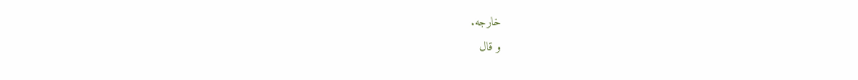خارجه.
و قال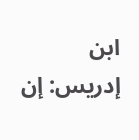ابن إدريس: إن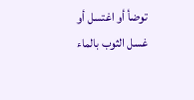توضأ أو اغتسل أو غسل الثوب بالماء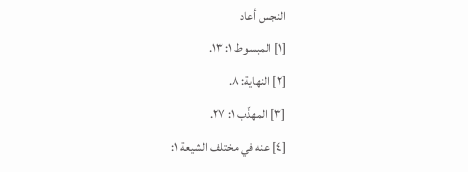النجس أعاد
[١] المبسوط ١: ١٣.
[٢] النهاية: ٨.
[٣] المهذّب ١: ٢٧.
[٤] عنه في مختلف الشيعة ١: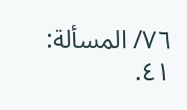٧٦/ المسألة: ٤١.